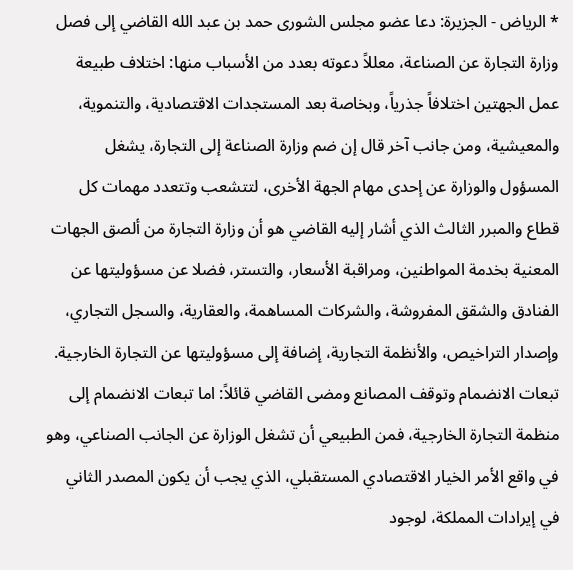* الرياض - الجزيرة: دعا عضو مجلس الشورى حمد بن عبد الله القاضي إلى فصل وزارة التجارة عن الصناعة، معللاً دعوته بعدد من الأسباب منها: اختلاف طبيعة عمل الجهتين اختلافاً جذرياً، وبخاصة بعد المستجدات الاقتصادية، والتنموية، والمعيشية، ومن جانب آخر قال إن ضم وزارة الصناعة إلى التجارة، يشغل المسؤول والوزارة عن إحدى مهام الجهة الأخرى، لتتشعب وتتعدد مهمات كل قطاع والمبرر الثالث الذي أشار إليه القاضي هو أن وزارة التجارة من ألصق الجهات المعنية بخدمة المواطنين، ومراقبة الأسعار، والتستر، فضلا عن مسؤوليتها عن الفنادق والشقق المفروشة، والشركات المساهمة، والعقارية، والسجل التجاري، وإصدار التراخيص، والأنظمة التجارية، إضافة إلى مسؤوليتها عن التجارة الخارجية. تبعات الانضمام وتوقف المصانع ومضى القاضي قائلاً: اما تبعات الانضمام إلى منظمة التجارة الخارجية، فمن الطبيعي أن تشغل الوزارة عن الجانب الصناعي، وهو في واقع الأمر الخيار الاقتصادي المستقبلي، الذي يجب أن يكون المصدر الثاني في إيرادات المملكة، لوجود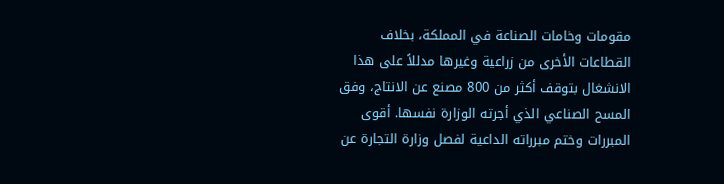مقومات وخامات الصناعة في المملكة، بخلاف القطاعات الأخرى من زراعية وغيرها مدللاً على هذا الانشغال بتوقف أكثر من 800 مصنع عن الانتاج، وفق المسح الصناعي الذي أجرته الوزارة نفسها. أقوى المبررات وختم مبرراته الداعية لفصل وزارة التجارة عن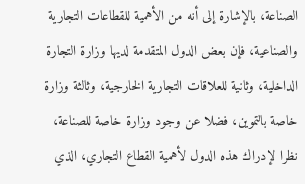الصناعة، بالإشارة إلى أنه من الأهمية للقطاعات التجارية والصناعية، فإن بعض الدول المتقدمة لديها وزارة التجارة الداخلية، وثانية للعلاقات التجارية الخارجية، وثالثة وزارة خاصة بالتموين، فضلا عن وجود وزارة خاصة للصناعة، نظرا لإدراك هذه الدول لأهمية القطاع التجاري، الذي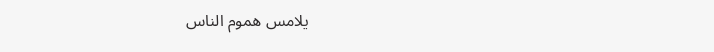يلامس هموم الناس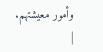وأمور معيشتهم.
|